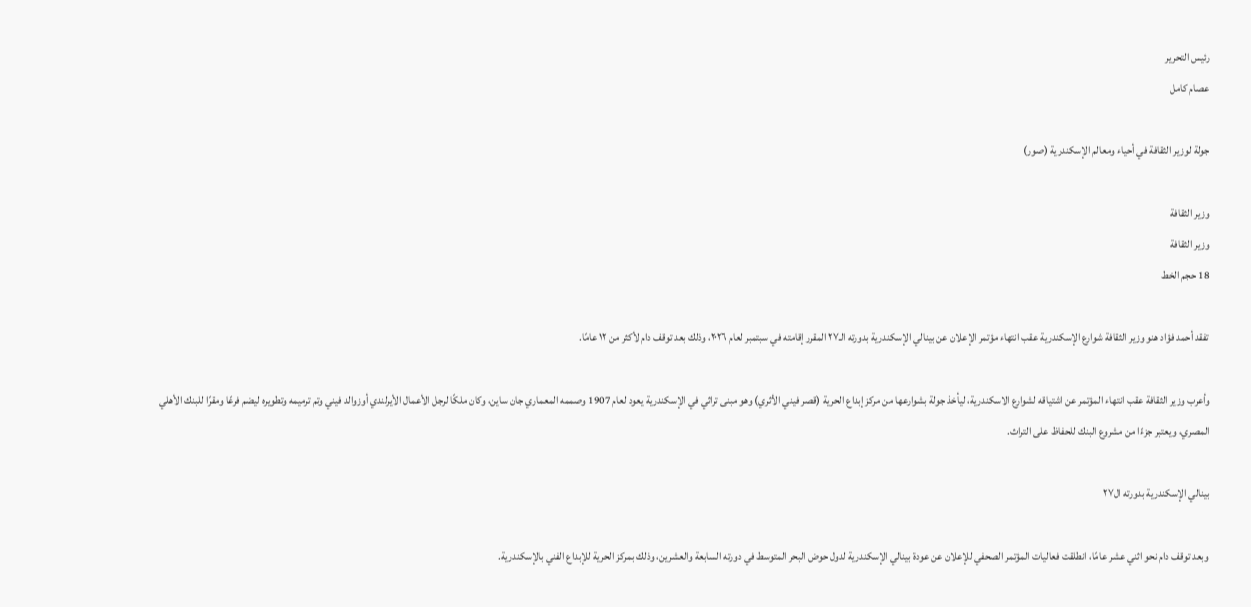رئيس التحرير
عصام كامل

جولة لوزير الثقافة في أحياء ومعالم الإسكندرية (صور)

وزير الثقافة
وزير الثقافة
18 حجم الخط

تفقد أحمد فؤاد هنو وزير الثقافة شوارع الإسكندرية عقب انتهاء مؤتمر الإعلان عن بينالي الإسكندرية بدورته الـ٢٧ المقرر إقامته في سبتمبر لعام ٢٠٢٦، وذلك بعد توقف دام لأكثر من ١٢ عامًا.

وأعرب وزير الثقافة عقب انتهاء المؤتمر عن اشتياقه لشوارع الاسكندرية، ليأخذ جولة بشوارعها من مركز إبداع الحرية (قصر فيني الأثري) وهو مبنى تراثي في الإسكندرية يعود لعام 1907 وصممه المعماري جان ساين، وكان ملكًا لرجل الأعمال الأيرلندي أوزوالد فيني وتم ترميمه وتطويره ليضم فرعًا ومقرًا للبنك الأهلي المصري، ويعتبر جزءًا من مشروع البنك للحفاظ على التراث.

بينالي الإسكندرية بدورته ال٢٧

وبعد توقف دام نحو اثني عشر عامًا، انطلقت فعاليات المؤتمر الصحفي للإعلان عن عودة بينالي الإسكندرية لدول حوض البحر المتوسط في دورته السابعة والعشرين، وذلك بمركز الحرية للإبداع الفني بالإسكندرية.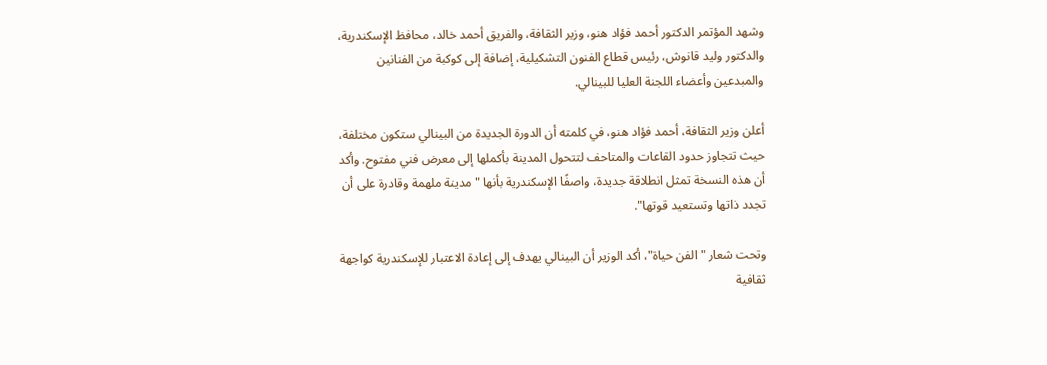وشهد المؤتمر الدكتور أحمد فؤاد هنو، وزير الثقافة، والفريق أحمد خالد، محافظ الإسكندرية، والدكتور وليد قانوش، رئيس قطاع الفنون التشكيلية، إضافة إلى كوكبة من الفنانين والمبدعين وأعضاء اللجنة العليا للبينالي.

أعلن وزير الثقافة، أحمد فؤاد هنو، في كلمته أن الدورة الجديدة من البينالي ستكون مختلفة، حيث تتجاوز حدود القاعات والمتاحف لتتحول المدينة بأكملها إلى معرض فني مفتوح. وأكد أن هذه النسخة تمثل انطلاقة جديدة، واصفًا الإسكندرية بأنها "مدينة ملهمة وقادرة على أن تجدد ذاتها وتستعيد قوتها".

وتحت شعار "الفن حياة"، أكد الوزير أن البينالي يهدف إلى إعادة الاعتبار للإسكندرية كواجهة ثقافية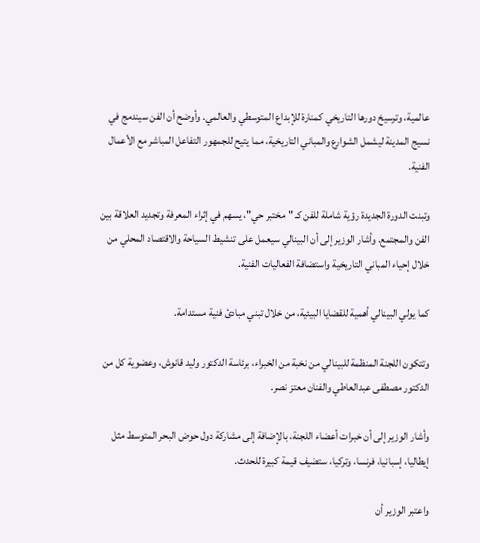عالمية، وترسيخ دورها التاريخي كمنارة للإبداع المتوسطي والعالمي. وأوضح أن الفن سيندمج في نسيج المدينة ليشمل الشوارع والمباني التاريخية، مما يتيح للجمهور التفاعل المباشر مع الأعمال الفنية.

وتبنت الدورة الجديدة رؤية شاملة للفن كـ "مختبر حي"، يسهم في إثراء المعرفة وتجديد العلاقة بين الفن والمجتمع. وأشار الوزير إلى أن البينالي سيعمل على تنشيط السياحة والاقتصاد المحلي من خلال إحياء المباني التاريخية واستضافة الفعاليات الفنية.

كما يولي البينالي أهمية للقضايا البيئية، من خلال تبني مبادئ فنية مستدامة.

وتتكون اللجنة المنظمة للبينالي من نخبة من الخبراء، برئاسة الدكتور وليد قانوش، وعضوية كل من الدكتور مصطفى عبدالعاطي والفنان معتز نصر.

وأشار الوزير إلى أن خبرات أعضاء اللجنة، بالإضافة إلى مشاركة دول حوض البحر المتوسط مثل إيطاليا، إسبانيا، فرنسا، وتركيا، ستضيف قيمة كبيرة للحدث.

واعتبر الوزير أن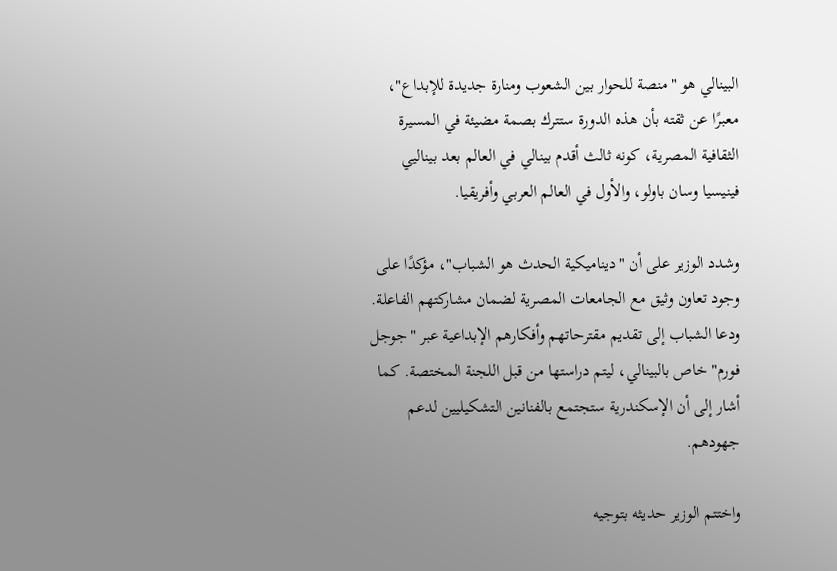البينالي هو "منصة للحوار بين الشعوب ومنارة جديدة للإبداع"، معبرًا عن ثقته بأن هذه الدورة ستترك بصمة مضيئة في المسيرة الثقافية المصرية، كونه ثالث أقدم بينالي في العالم بعد بيناليي فينيسيا وسان باولو، والأول في العالم العربي وأفريقيا.

وشدد الوزير على أن "ديناميكية الحدث هو الشباب"، مؤكدًا على وجود تعاون وثيق مع الجامعات المصرية لضمان مشاركتهم الفاعلة. ودعا الشباب إلى تقديم مقترحاتهم وأفكارهم الإبداعية عبر "جوجل فورم" خاص بالبينالي، ليتم دراستها من قبل اللجنة المختصة. كما أشار إلى أن الإسكندرية ستجتمع بالفنانين التشكيليين لدعم جهودهم.

واختتم الوزير حديثه بتوجيه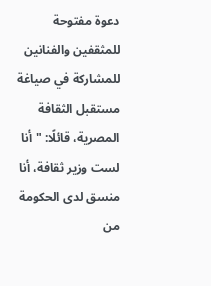دعوة مفتوحة للمثقفين والفنانين للمشاركة في صياغة مستقبل الثقافة المصرية، قائلًا: "أنا لست وزير ثقافة، أنا منسق لدى الحكومة من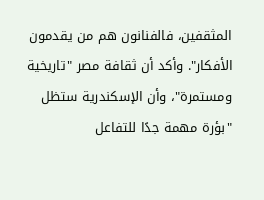المثقفين، فالفنانون هم من يقدمون الأفكار". وأكد أن ثقافة مصر "تاريخية ومستمرة"، وأن الإسكندرية ستظل "بؤرة مهمة جدًا للتفاعل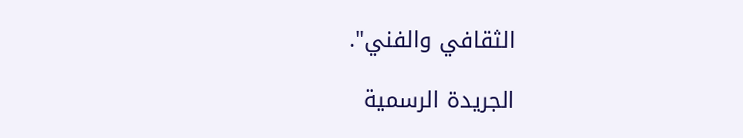الثقافي والفني".

الجريدة الرسمية